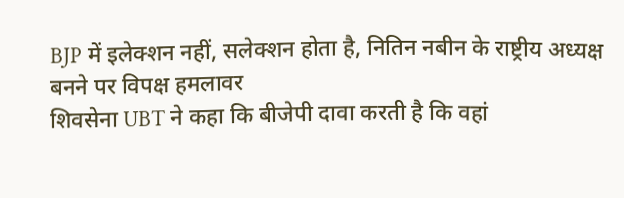BJP में इलेक्शन नहीं, सलेक्शन होता है, नितिन नबीन के राष्ट्रीय अध्यक्ष बनने पर विपक्ष हमलावर
शिवसेना UBT ने कहा कि बीजेपी दावा करती है कि वहां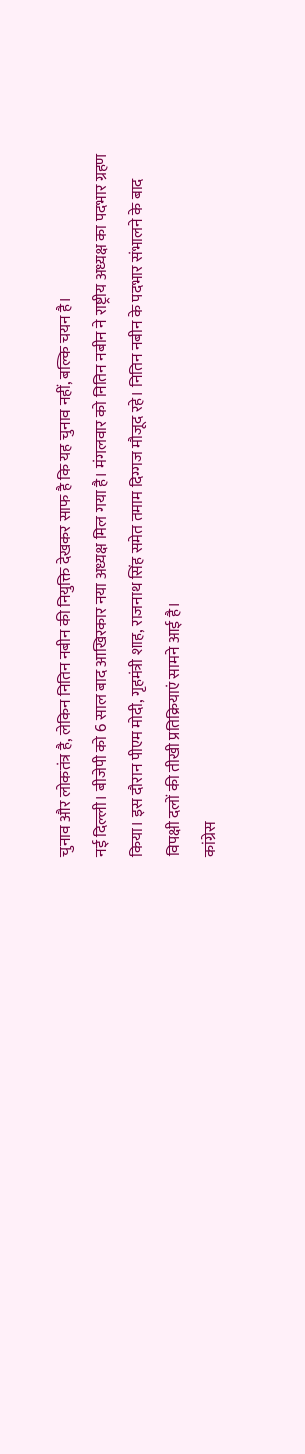चुनाव और लोकतंत्र है, लेकिन नितिन नबीन की नियुक्ति देखकर साफ है कि यह चुनाव नहीं, बल्कि चयन है।
नई दिल्ली। बीजेपी को 6 साल बाद आखिरकार नया अध्यक्ष मिल गया है। मंगलवार को नितिन नबीन ने राष्ट्रीय अध्यक्ष का पदभार ग्रहण किया। इस दौरान पीएम मोदी, गृहमंत्री शाह, राजनाथ सिंह समेत तमाम दिग्गज मौजूद रहे। नितिन नबीन के पदभार संभालने के बाद विपक्षी दलों की तीखी प्रतिक्रियाएं सामने आई है।
कांग्रेस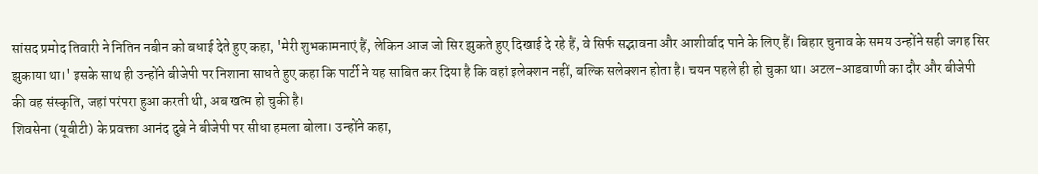सांसद प्रमोद तिवारी ने नितिन नबीन को बधाई देते हुए कहा, 'मेरी शुभकामनाएं हैं, लेकिन आज जो सिर झुकते हुए दिखाई दे रहे हैं, वे सिर्फ सद्भावना और आशीर्वाद पाने के लिए हैं। बिहार चुनाव के समय उन्होंने सही जगह सिर झुकाया था।' इसके साथ ही उन्होंने बीजेपी पर निशाना साधते हुए कहा कि पार्टी ने यह साबित कर दिया है कि वहां इलेक्शन नहीं, बल्कि सलेक्शन होता है। चयन पहले ही हो चुका था। अटल-आडवाणी का दौर और बीजेपी की वह संस्कृति, जहां परंपरा हुआ करती थी, अब खत्म हो चुकी है।
शिवसेना (यूबीटी) के प्रवक्ता आनंद दुबे ने बीजेपी पर सीधा हमला बोला। उन्होंने कहा,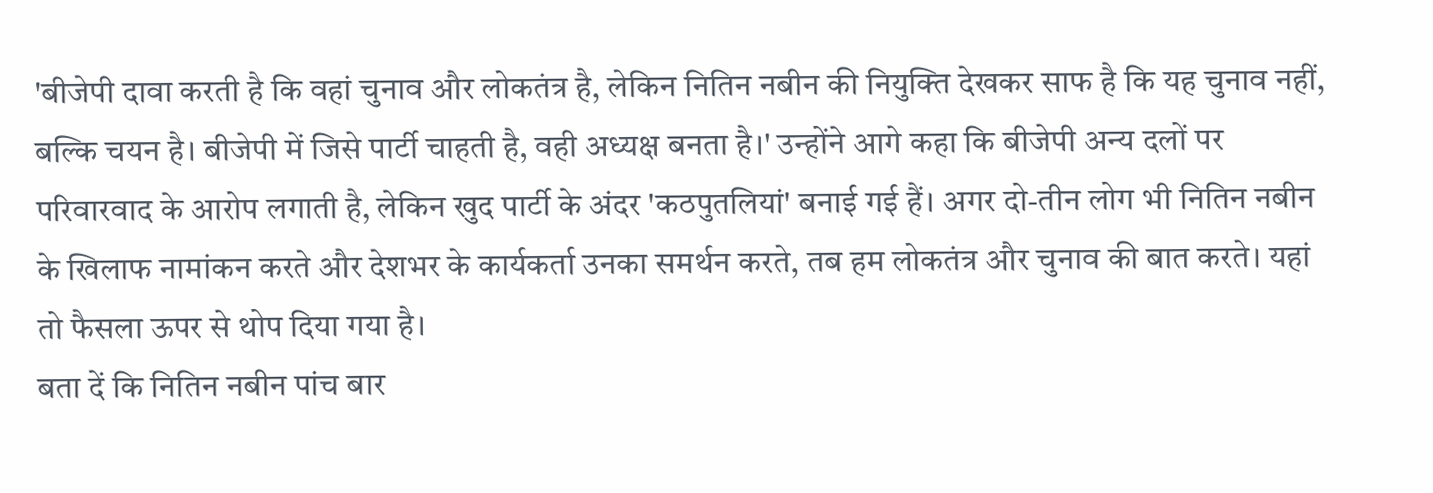'बीजेपी दावा करती है कि वहां चुनाव और लोकतंत्र है, लेकिन नितिन नबीन की नियुक्ति देखकर साफ है कि यह चुनाव नहीं, बल्कि चयन है। बीजेपी में जिसे पार्टी चाहती है, वही अध्यक्ष बनता है।' उन्होंने आगे कहा कि बीजेपी अन्य दलों पर परिवारवाद के आरोप लगाती है, लेकिन खुद पार्टी के अंदर 'कठपुतलियां' बनाई गई हैं। अगर दो-तीन लोग भी नितिन नबीन के खिलाफ नामांकन करते और देशभर के कार्यकर्ता उनका समर्थन करते, तब हम लोकतंत्र और चुनाव की बात करते। यहां तो फैसला ऊपर से थोप दिया गया है।
बता दें कि नितिन नबीन पांच बार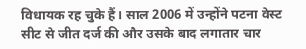विधायक रह चुके हैं। साल 2006 में उन्होंने पटना वेस्ट सीट से जीत दर्ज की और उसके बाद लगातार चार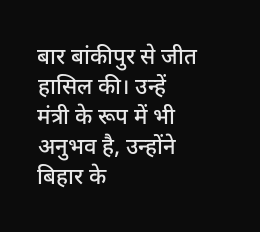बार बांकीपुर से जीत हासिल की। उन्हें मंत्री के रूप में भी अनुभव है, उन्होंने बिहार के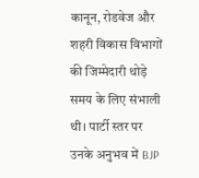कानून, रोडवेज और शहरी विकास विभागों की जिम्मेदारी थोड़े समय के लिए संभाली थी। पार्टी स्तर पर उनके अनुभव में BJP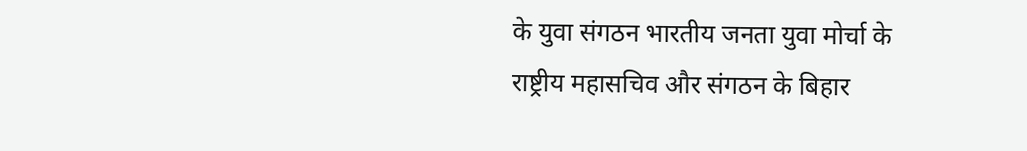के युवा संगठन भारतीय जनता युवा मोर्चा के राष्ट्रीय महासचिव और संगठन के बिहार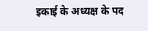इकाई के अध्यक्ष के पद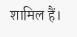शामिल हैं।